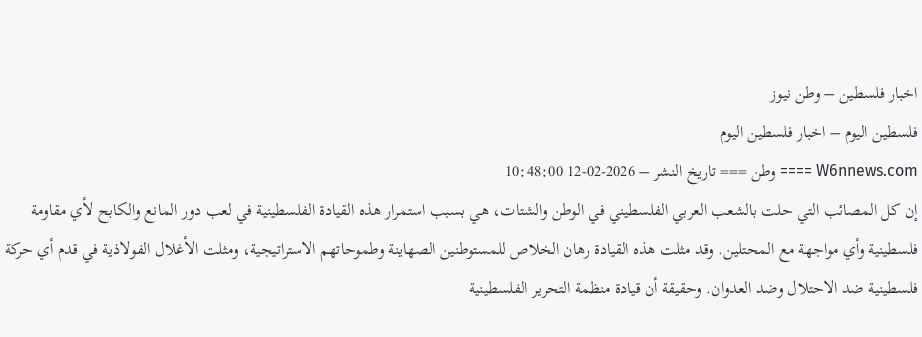اخبار فلسطين – وطن نيوز
فلسطين اليوم – اخبار فلسطين اليوم
W6nnews.com ==== وطن === تاريخ النشر – 2026-02-12 10:48:00
إن كل المصائب التي حلت بالشعب العربي الفلسطيني في الوطن والشتات، هي بسبب استمرار هذه القيادة الفلسطينية في لعب دور المانع والكابح لأي مقاومة فلسطينية وأي مواجهة مع المحتلين. وقد مثلت هذه القيادة رهان الخلاص للمستوطنين الصهاينة وطموحاتهم الاستراتيجية، ومثلت الأغلال الفولاذية في قدم أي حركة فلسطينية ضد الاحتلال وضد العدوان. وحقيقة أن قيادة منظمة التحرير الفلسطينية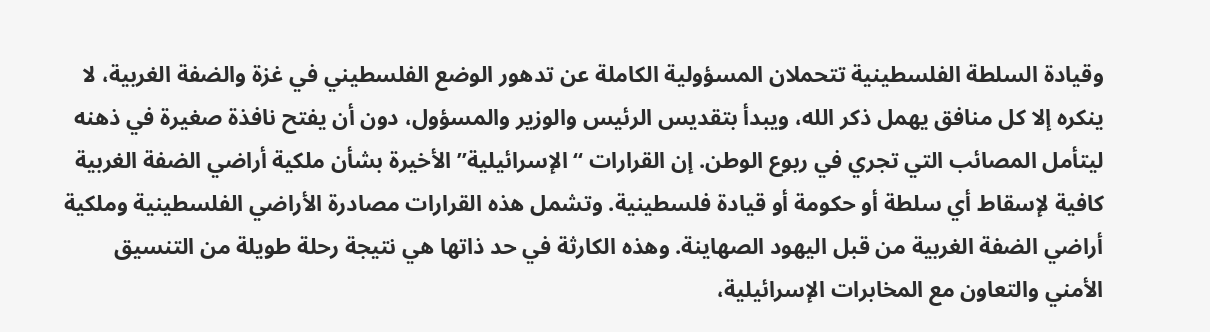وقيادة السلطة الفلسطينية تتحملان المسؤولية الكاملة عن تدهور الوضع الفلسطيني في غزة والضفة الغربية، لا ينكره إلا كل منافق يهمل ذكر الله، ويبدأ بتقديس الرئيس والوزير والمسؤول، دون أن يفتح نافذة صغيرة في ذهنه ليتأمل المصائب التي تجري في ربوع الوطن. إن القرارات “الإسرائيلية” الأخيرة بشأن ملكية أراضي الضفة الغربية كافية لإسقاط أي سلطة أو حكومة أو قيادة فلسطينية. وتشمل هذه القرارات مصادرة الأراضي الفلسطينية وملكية أراضي الضفة الغربية من قبل اليهود الصهاينة. وهذه الكارثة في حد ذاتها هي نتيجة رحلة طويلة من التنسيق الأمني والتعاون مع المخابرات الإسرائيلية،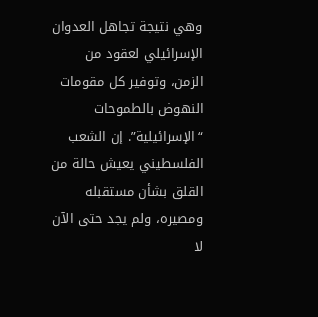وهي نتيجة تجاهل العدوان الإسرائيلي لعقود من الزمن، وتوفير كل مقومات النهوض بالطموحات “الإسرائيلية”. إن الشعب الفلسطيني يعيش حالة من القلق بشأن مستقبله ومصيره، ولم يجد حتى الآن لا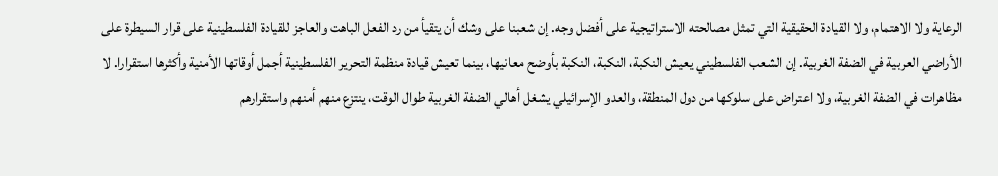الرعاية ولا الاهتمام، ولا القيادة الحقيقية التي تمثل مصالحته الاستراتيجية على أفضل وجه. إن شعبنا على وشك أن يتقيأ من رد الفعل الباهت والعاجز للقيادة الفلسطينية على قرار السيطرة على الأراضي العربية في الضفة الغربية. إن الشعب الفلسطيني يعيش النكبة، النكبة، النكبة بأوضح معانيها، بينما تعيش قيادة منظمة التحرير الفلسطينية أجمل أوقاتها الأمنية وأكثرها استقرارا. لا مظاهرات في الضفة الغربية، ولا اعتراض على سلوكها من دول المنطقة، والعدو الإسرائيلي يشغل أهالي الضفة الغربية طوال الوقت، ينتزع منهم أمنهم واستقرارهم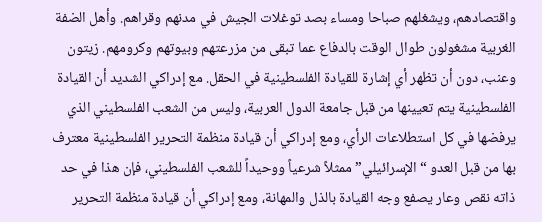واقتصادهم، ويشغلهم صباحا ومساء بصد توغلات الجيش في مدنهم وقراهم. وأهل الضفة الغربية مشغولون طوال الوقت بالدفاع عما تبقى من مزرعتهم وبيوتهم وكرومهم. زيتون وعنب، دون أن تظهر أي إشارة للقيادة الفلسطينية في الحقل. مع إدراكي الشديد أن القيادة الفلسطينية يتم تعيينها من قبل جامعة الدول العربية، وليس من الشعب الفلسطيني الذي يرفضها في كل استطلاعات الرأي، ومع إدراكي أن قيادة منظمة التحرير الفلسطينية معترف بها من قبل العدو “الإسرائيلي” ممثلاً شرعياً ووحيداً للشعب الفلسطيني، فإن هذا في حد ذاته نقص وعار يصفع وجه القيادة بالذل والمهانة، ومع إدراكي أن قيادة منظمة التحرير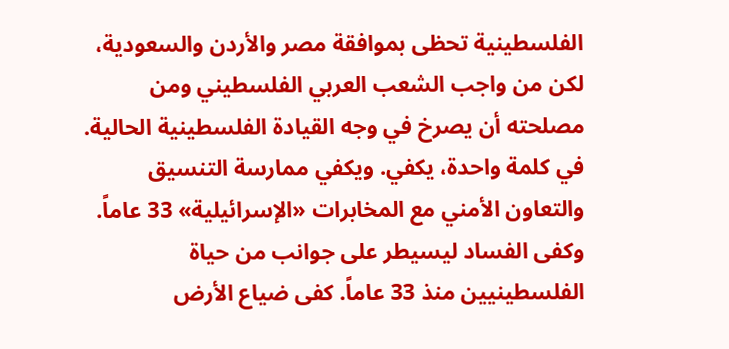الفلسطينية تحظى بموافقة مصر والأردن والسعودية، لكن من واجب الشعب العربي الفلسطيني ومن مصلحته أن يصرخ في وجه القيادة الفلسطينية الحالية. في كلمة واحدة، يكفي. ويكفي ممارسة التنسيق والتعاون الأمني مع المخابرات «الإسرائيلية» 33 عاماً. وكفى الفساد ليسيطر على جوانب من حياة الفلسطينيين منذ 33 عاماً. كفى ضياع الأرض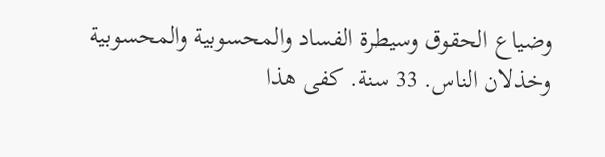وضياع الحقوق وسيطرة الفساد والمحسوبية والمحسوبية وخذلان الناس. 33 سنة. كفى هذا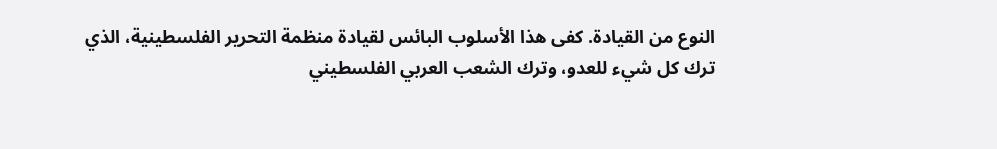النوع من القيادة. كفى هذا الأسلوب البائس لقيادة منظمة التحرير الفلسطينية، الذي ترك كل شيء للعدو، وترك الشعب العربي الفلسطيني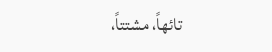تائهاً، مشتتاً،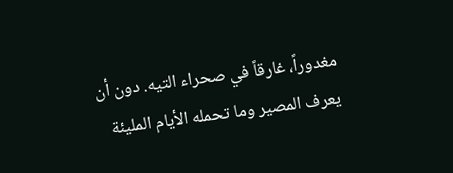مغدوراً، غارقاً في صحراء التيه. دون أن يعرف المصير وما تحمله الأيام المليئة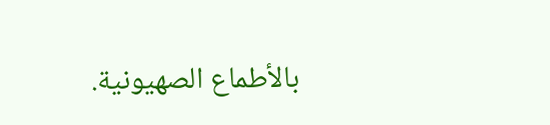بالأطماع الصهيونية.